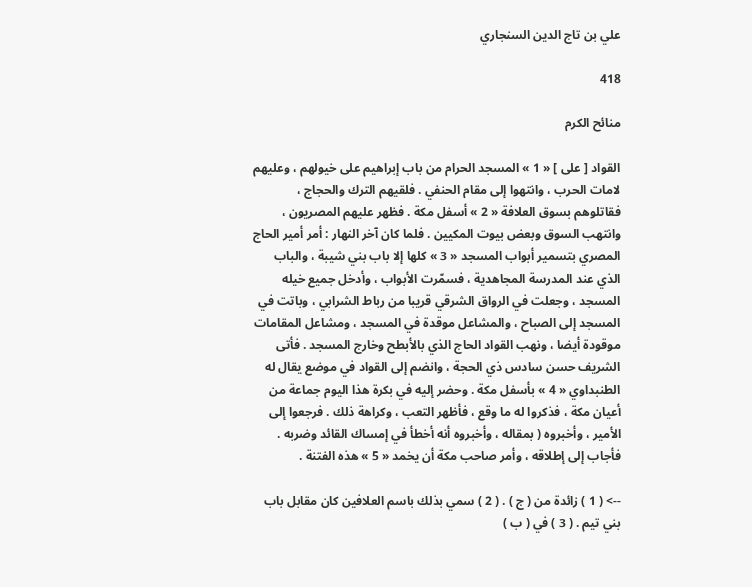علي بن تاج الدين السنجاري

418

منائح الكرم

القواد [ على ] « 1 » المسجد الحرام من باب إبراهيم على خيولهم ، وعليهم لامات الحرب ، وانتهوا إلى مقام الحنفي . فلقيهم الترك والحجاج ، فقاتلوهم بسوق العلافة « 2 » أسفل مكة . فظهر عليهم المصريون ، وانتهب السوق وبعض بيوت المكيين . فلما كان آخر النهار : أمر أمير الحاج المصري بتسمير أبواب المسجد « 3 » كلها إلا باب بني شيبة ، والباب الذي عند المدرسة المجاهدية ، فسمّرت الأبواب ، وأدخل جميع خيله المسجد ، وجعلت في الرواق الشرقي قريبا من رباط الشرابي ، وباتت في المسجد إلى الصباح ، والمشاعل موقدة في المسجد ، ومشاعل المقامات موقودة أيضا ، ونهب القواد الحاج الذي بالأبطح وخارج المسجد . فأتى الشريف حسن سادس ذي الحجة ، وانضم إلى القواد في موضع يقال له الطنبداوي « 4 » بأسفل مكة . وحضر إليه في بكرة هذا اليوم جماعة من أعيان مكة ، فذكروا له ما وقع ، فأظهر التعب ، وكراهة ذلك . فرجعوا إلى الأمير ، وأخبروه ( بمقاله ، وأخبروه أنه أخطأ في إمساك القائد وضربه . فأجاب إلى إطلاقه ، وأمر صاحب مكة أن يخمد « 5 » هذه الفتنة .

--> ( 1 ) زائدة من ( ج ) . ( 2 ) سمي بذلك باسم العلافين كان مقابل باب بني تيم . ( 3 ) في ( ب )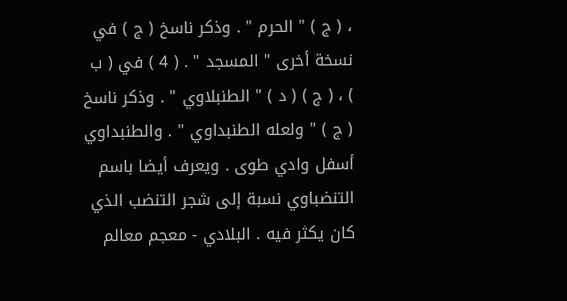، ( ج ) " الحرم " . وذكر ناسخ ( ج ) في نسخة أخرى " المسجد " . ( 4 ) في ( ب ) ، ( ج ) ( د ) " الطنبلاوي " . وذكر ناسخ ( ج ) " ولعله الطنبداوي " . والطنبداوي أسفل وادي طوى . ويعرف أيضا باسم التنضباوي نسبة إلى شجر التنضب الذي كان يكثر فيه . البلادي - معجم معالم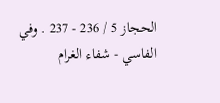الحجاز 5 / 236 - 237 . وفي الفاسي - شفاء الغرام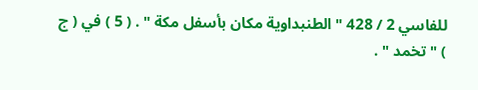للفاسي 2 / 428 " الطنبداوية مكان بأسفل مكة " . ( 5 ) في ( ج ) " تخمد " .